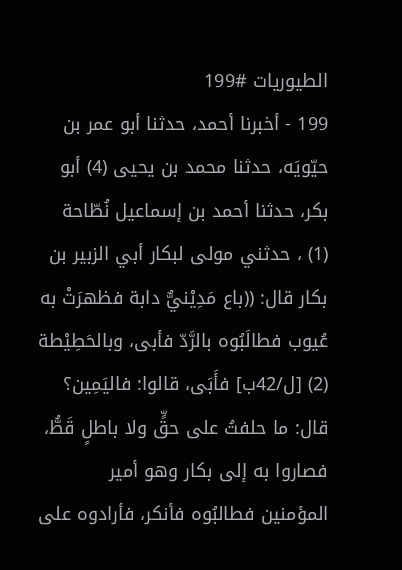الطيوريات #199
199 - أخبرنا أحمد، حدثنا أبو عمر بن حيّويَه، حدثنا محمد بن يحيى (4) أبو بكر، حدثنا أحمد بن إسماعيل نُطّاحة (1) ، حدثني مولى لبكار أبي الزبير بن بكار قال: ((باع مَدِيْنيٌّ دابة فظهرَتْ به عُيوب فطالَبُوه بالرَّدّ فأبى، وبالحَطِيْطة (2) [ل/42ب] فأَبَى، قالوا: فاليَمِين؟ قال: ما حلفتُ على حقٍّ ولا باطلٍ قَطُّ، فصاروا به إلى بكار وهو أمير المؤمنين فطالبُوه فأنكر، فأرادوه على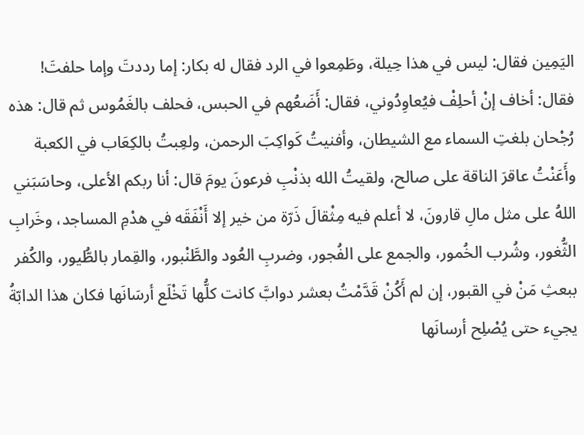اليَمِين فقال: ليس في هذا حِيلة، وطَمِعوا في الرد فقال له بكار: إما رددتَ وإما حلفتَ! فقال: أخاف إنْ أحلِفْ فيُعاوِدُوني، فقال: أَضَعُهم في الحبس، فحلف بالغَمُوس ثم قال: هذه رُجْحان بلغتِ السماء مع الشيطان، وأفنيتُ كَواكِبَ الرحمن، ولعِبتُ بالكِعَاب في الكعبة وأَعَنْتُ عاقرَ الناقة على صالح، ولقيتُ الله بذنْبِ فرعونَ يومَ قال: أنا ربكم الأعلى، وحاسَبَني اللهُ على مثل مالِ قارونَ، لا أعلم فيه مِثْقالَ ذَرّة من خير إلا أَنْفَقَه في هدْمِ المساجد، وخَرابِ الثُّغور، وشُرب الخُمور، والجمع على الفُجور، وضربِ العُود والطَّنْبور، والقِمار بالطُّيور، والكُفر ببعثِ مَنْ في القبور، إن لم أَكُنْ قَدَّمْتُ بعشر دوابَّ كانت كلُّها تَخْلَع أرسَانَها فكان هذا الدابّةُ يجيء حتى يُصْلِح أرسانَها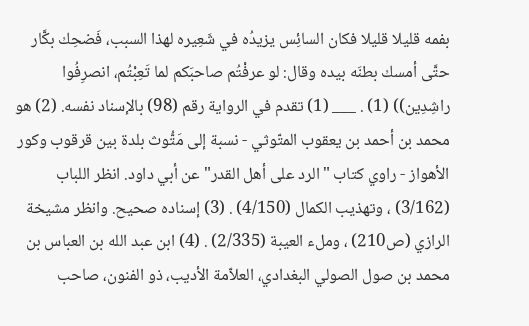بفمه قليلا قليلا فكان السائِس يزيدُه في شَعِيره لهذا السبب، فَضحِك بكَّار حتَّى أمسك بطنَه بيده وقال: لو عرفْتُم صاحبَكم لما تَعِبْتُم، انصرِفُوا راشِدِين)) (1) . ___ (1) تقدم في الرواية رقم (98) بالإسناد نفسه. (2) هو محمد بن أحمد بن يعقوب المتّوثي - نسبة إلى مَتُّوث بلدة بين قرقوب وكور الأهواز - راوي كتاب "الرد على أهل القدر" عن أبي داود. انظر اللباب (3/162) ، وتهذيب الكمال (4/150) . (3) إسناده صحيح. وانظر مشيخة الرازي (ص210) ، وملء العيبة (2/335) . (4) ابن عبد الله بن العباس بن محمد بن صول الصولي البغدادي، العلاّمة الأديب، ذو الفنون، صاحب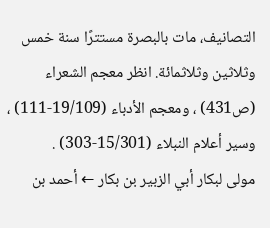التصانيف، مات بالبصرة مستترًا سنة خمس وثلاثين وثلاثمائة. انظر معجم الشعراء (ص431) ، ومعجم الأدباء (19/109-111) ، وسير أعلام النبلاء (15/301-303) .
مولى لبكار أبي الزبير بن بكار ← أحمد بن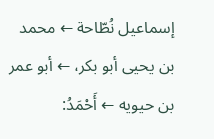إسماعيل نُطّاحة ← محمد بن يحيى أبو بكر، ← أبو عمر بن حيويه ← أَحْمَدُ: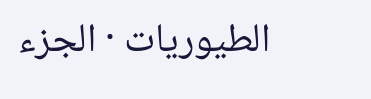الطيوريات · الجزء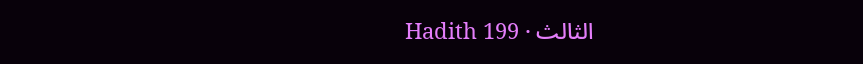الثالث · Hadith 199